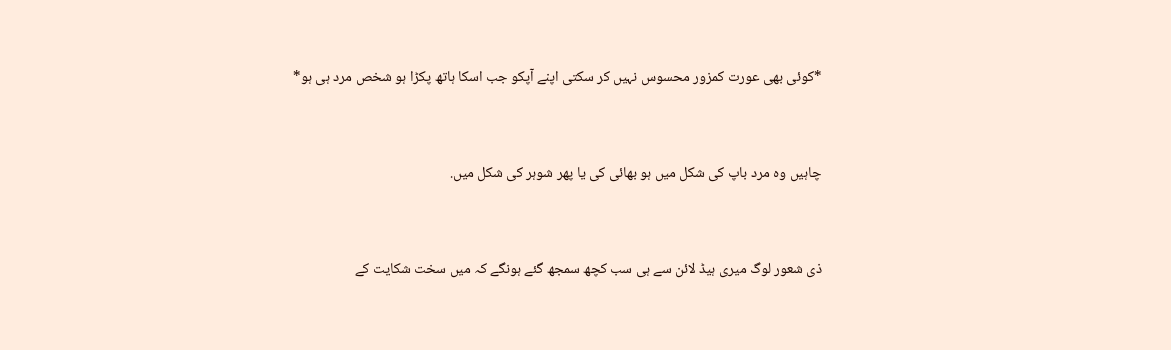*کوئی بھی عورت کمزور محسوس نہیں کر سکتی اپنے آپکو جب اسکا ہاتھ پکڑا ہو شخص مرد ہی ہو*


چاہیں وہ مرد باپ کی شکل میں ہو بھائی کی یا پھر شوہر کی شکل میں.


ذی شعور لوگ میری ہیڈ لائن سے ہی سب کچھ سمجھ گئے ہونگے کہ میں سخت شکایت کے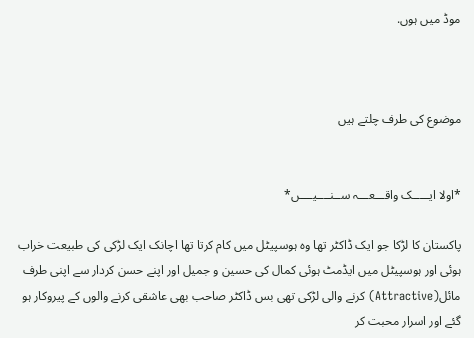موڈ میں ہوں.



موضوع کی طرف چلتے ہیں


*اولا ایـــــک واقـــعـــہ ســنــــیــــں*

پاکستان کا لڑکا جو ایک ڈاکٹر تھا وہ ہوسپیٹل میں کام کرتا تھا اچانک ایک لڑکی کی طبیعت خراب ہوئی اور ہوسپیٹل میں ایڈمٹ ہوئی کمال کی حسین و جمیل اور اپنے حسن کردار سے اپنی طرف مائل(Attractive) کرنے والی لڑکی تھی بس ڈاکٹر صاحب بھی عاشقی کرنے والوں کے پیروکار ہو گئے اور اسرار محبت کر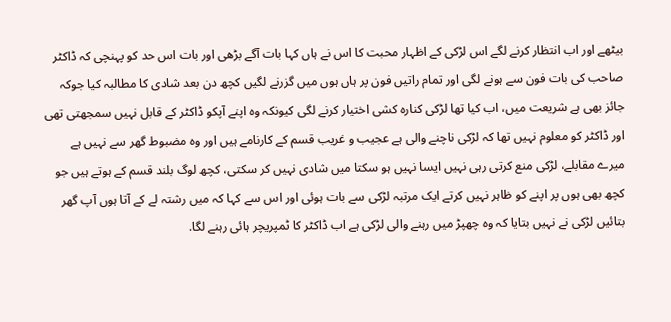بیٹھے اور اب انتظار کرنے لگے اس لڑکی کے اظہار محبت کا اس نے ہاں کہا بات آگے بڑھی اور بات اس حد کو پہنچی کہ ڈاکٹر صاحب کی بات فون سے ہونے لگی اور تمام راتیں فون پر ہاں ہوں میں گزرنے لگیں کچھ دن بعد شادی کا مطالبہ کیا جوکہ جائز بھی ہے شریعت میں، اب کیا تھا لڑکی کنارہ کشی اختیار کرنے لگی کیونکہ وہ اپنے آپکو ڈاکٹر کے قابل نہیں سمجھتی تھی اور ڈاکٹر کو معلوم نہیں تھا کہ لڑکی ناچنے والی ہے عجیب و غریب قسم کے کارنامے ہیں اور وہ مضبوط گھر سے نہیں ہے میرے مقابلے، لڑکی منع کرتی رہی نہیں ایسا نہیں ہو سکتا میں شادی نہیں کر سکتی، کچھ لوگ بلند قسم کے ہوتے ہیں جو کچھ بھی ہوں پر اپنے کو ظاہر نہیں کرتے ایک مرتبہ لڑکی سے بات ہوئی اور اس سے کہا کہ میں رشتہ لے کے آتا ہوں آپ گھر بتائیں لڑکی نے نہیں بتایا کہ وہ چھپڑ میں رہنے والی لڑکی ہے اب ڈاکٹر کا ٹمپریچر ہائی رہنے لگا.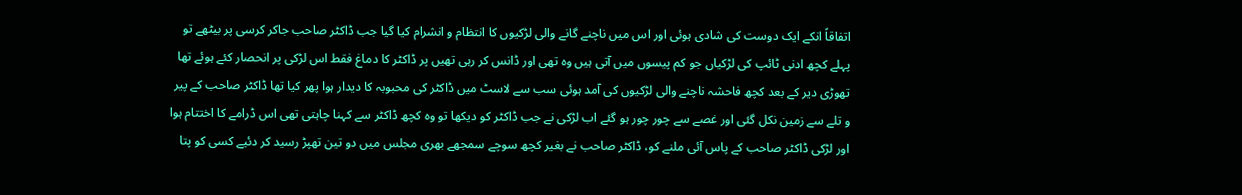اتفاقاً انکے ایک دوست کی شادی ہوئی اور اس میں ناچنے گانے والی لڑکیوں کا انتظام و انشرام کیا گیا جب ڈاکٹر صاحب جاکر کرسی پر بیٹھے تو پہلے کچھ ادنی ٹائپ کی لڑکیاں جو کم پیسوں میں آتی ہیں وہ تھی اور ڈانس کر رہی تھیں پر ڈاکٹر کا دماغ فقط اس لڑکی پر انحصار کئے ہوئے تھا تھوڑی دیر کے بعد کچھ فاحشہ ناچنے والی لڑکیوں کی آمد ہوئی سب سے لاسٹ میں ڈاکٹر کی محبوبہ کا دیدار ہوا پھر کیا تھا ڈاکٹر صاحب کے پیر و تلے سے زمین نکل گئی اور غصے سے چور چور ہو گئے اب لڑکی نے جب ڈاکٹر کو دیکھا تو وہ کچھ ڈاکٹر سے کہنا چاہتی تھی اس ڈرامے کا اختتام ہوا اور لڑکی ڈاکٹر صاحب کے پاس آئی ملنے کو، ڈاکٹر صاحب نے بغیر کچھ سوچے سمجھے بھری مجلس میں دو تین تھپڑ رسید کر دئيے کسی کو پتا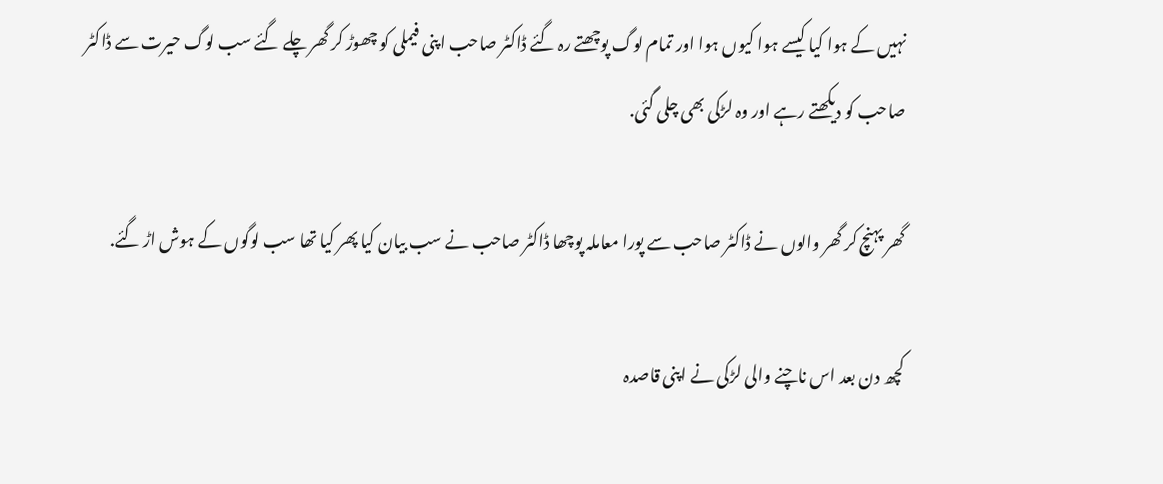نہیں کے ہوا کیا کیسے ہوا کیوں ہوا اور تمام لوگ پوچھتے رہ گئے ڈاکٹر صاحب اپنی فیملی کو چھوڑ کر گھر چلے گئے سب لوگ حیرت سے ڈاکٹر صاحب کو دیکھتے رہے اور وہ لڑکی بھی چلی گئی.

گھر پہنچ کر گھر والوں نے ڈاکٹر صاحب سے پورا معاملہ پوچھا ڈاکٹر صاحب نے سب بیان کیا پھر کیا تھا سب لوگوں کے ہوش اڑ گئے.

کچھ دن بعد اس ناچنے والی لڑکی نے اپنی قاصدہ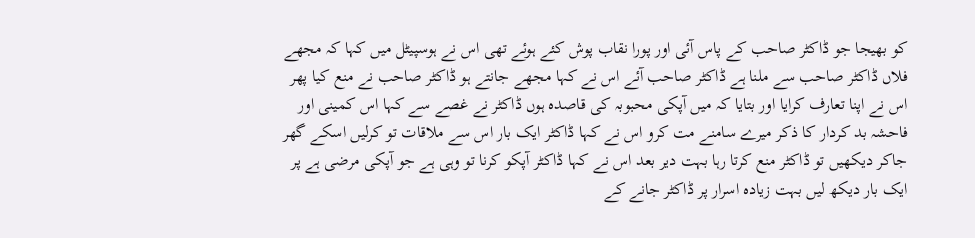کو بھیجا جو ڈاکٹر صاحب کے پاس آئی اور پورا نقاب پوش کئے ہوئے تھی اس نے ہوسپیٹل میں کہا کہ مجھے فلاں ڈاکٹر صاحب سے ملنا ہے ڈاکٹر صاحب آئے اس نے کہا مجھے جانتے ہو ڈاکٹر صاحب نے منع کیا پھر اس نے اپنا تعارف کرایا اور بتایا کہ میں آپکی محبوبہ کی قاصدہ ہوں ڈاکٹر نے غصے سے کہا اس کمینی اور فاحشہ بد کردار کا ذکر میرے سامنے مت کرو اس نے کہا ڈاکٹر ایک بار اس سے ملاقات تو کرلیں اسکے گھر جاکر دیکھیں تو ڈاکٹر منع کرتا رہا بہت دیر بعد اس نے کہا ڈاکٹر آپکو کرنا تو وہی ہے جو آپکی مرضی ہے پر ایک بار دیکھ لیں بہت زیادہ اسرار پر ڈاکٹر جانے کے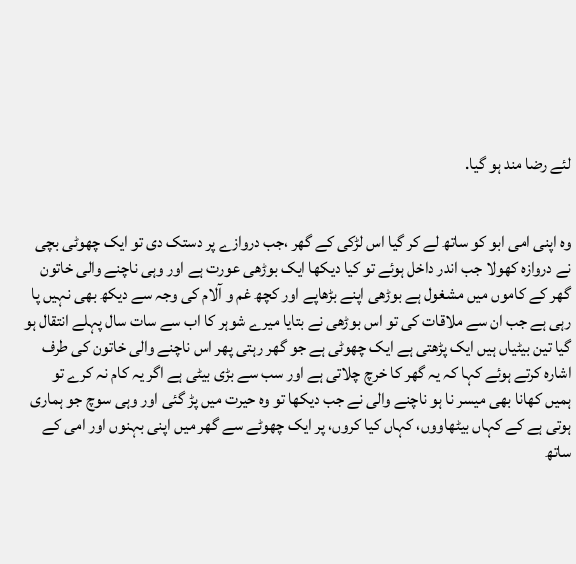لئے رضا مند ہو گیا.


وہ اپنی امی ابو کو ساتھ لے کر گیا اس لڑکی کے گھر ،جب دروازے پر دستک دی تو ایک چھوٹی بچی نے دروازہ کھولا جب اندر داخل ہوئے تو کیا دیکھا ایک بوڑھی عورت ہے اور وہی ناچنے والی خاتون گھر کے کاموں میں مشغول ہے بوڑھی اپنے بڑھاپے اور کچھ غم و آلام کی وجہ سے دیکھ بھی نہیں پا رہی ہے جب ان سے ملاقات کی تو اس بوڑھی نے بتایا میرے شوہر کا اب سے سات سال پہلے انتقال ہو گیا تین بیٹیاں ہیں ایک پڑھتی ہے ایک چھوٹی ہے جو گھر رہتی پھر اس ناچنے والی خاتون کی طرف اشارہ کرتے ہوئے کہا کہ یہ گھر کا خرچ چلاتی ہے اور سب سے بڑی بیٹی ہے اگر یہ کام نہ کرے تو ہمیں کھانا بھی میسر نا ہو ناچنے والی نے جب دیکھا تو وہ حیرت میں پڑ گئی اور وہی سوچ جو ہماری ہوتی ہے کے کہاں بیٹھاووں، کہاں کیا کروں، پر ایک چھوٹے سے گھر میں اپنی بہنوں اور امی کے ساتھ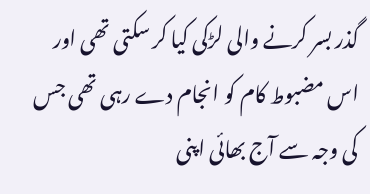گذر بسر کرنے والی لڑکی کیا کر سکتی تھی اور اس مضبوط کام کو انجام دے رہی تھی جس کی وجہ سے آج بھائی اپنی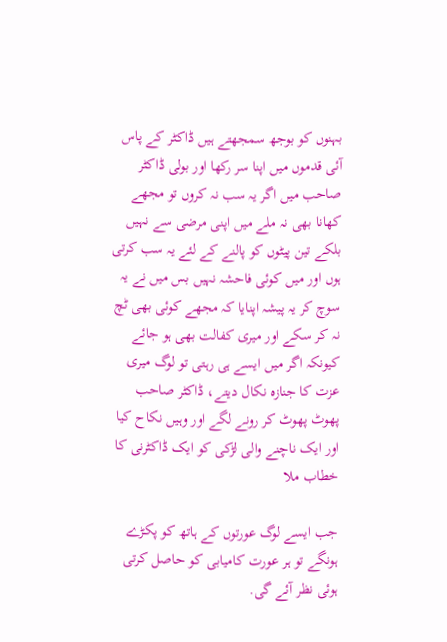بہنوں کو بوجھ سمجھتے ہیں ڈاکٹر کے پاس آئی قدموں میں اپنا سر رکھا اور بولی ڈاکٹر صاحب میں اگر یہ سب نہ کروں تو مجھے کھانا بھی نہ ملے میں اپنی مرضی سے نہیں بلکے تین پیٹوں کو پالنے کے لئے یہ سب کرتی ہوں اور میں کوئی فاحشہ نہیں بس میں نے یہ سوچ کر یہ پیشہ اپنایا کہ مجھے کوئی بھی ٹچ نہ کر سکے اور میری کفالت بھی ہو جائے کیونکہ اگر میں ایسے ہی رہتی تو لوگ میری عزت کا جنازہ نکال دیتے، ڈاکٹر صاحب پھوٹ پھوٹ کر رونے لگے اور وہیں نکاح کیا اور ایک ناچنے والی لڑکی کو ایک ڈاکٹرنی کا خطاب ملا

جب ایسے لوگ عورتوں کے ہاتھ کو پکڑے ہونگے تو ہر عورت کامیابی کو حاصل کرتی ہوئی نظر آئے گی.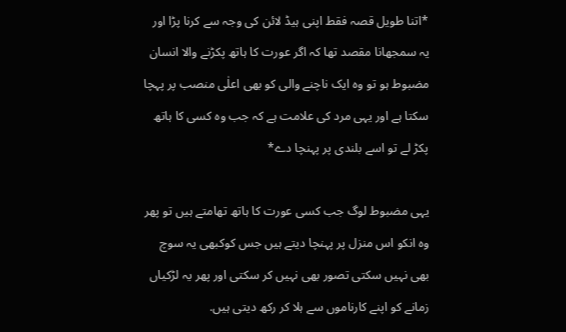*اتنا طویل قصہ فقط اپنی ہیڈ لائن کی وجہ سے کرنا پڑا اور یہ سمجھانا مقصد تھا کہ اگر عورت کا ہاتھ پکڑنے والا انسان مضبوط ہو تو وہ ایک ناچنے والی کو بھی اعلٰی منصب پر پہچا سکتا ہے اور یہی مرد کی علامت ہے کہ جب وہ کسی کا ہاتھ پکڑ لے تو اسے بلندی پر پہنچا دے*

یہی مضبوط لوگ جب کسی عورت کا ہاتھ تھامتے ہیں تو پھر وہ انکو اس منزل پر پہنچا دیتے ہیں جس کوکبھی یہ سوچ بھی نہیں سکتی تصور بھی نہیں کر سکتی اور پھر یہ لڑکیاں زمانے کو اپنے کارناموں سے ہلا کر رکھ دیتی ہیں.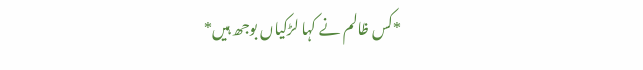*کس ظالم نے کہا لڑکیاں بوجھ ہیں*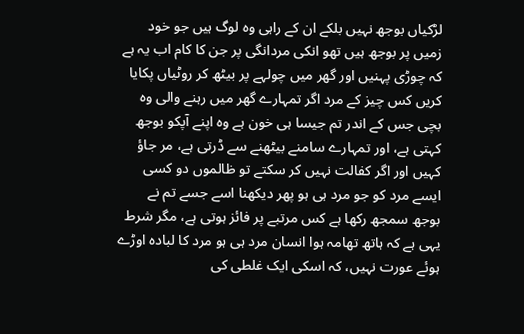لڑکیاں بوجھ نہیں بلکے ان کے راہی وہ لوگ ہیں جو خود زمیں پر بوجھ ہیں تھو انکی مردانگی پر جن کا کام اب یہ ہے کہ چوڑی پہنیں اور گھر میں چولہے پر بیٹھ کر روٹیاں پکایا کریں کس چیز کے مرد اگر تمہارے گھر میں رہنے والی وہ بچی جس کے اندر تم جیسا ہی خون ہے وہ اپنے آپکو بوجھ کہتی ہے، اور تمہارے سامنے بیٹھنے سے ڈرتی ہے، مر جاؤ کہیں اور اگر کفالت نہیں کر سکتے تو ظالموں دو کسی ایسے مرد کو جو مرد ہی ہو پھر دیکھنا اسے جسے تم نے بوجھ سمجھ رکھا ہے کس مرتبے پر فائز ہوتی ہے، مگر شرط یہی ہے کہ ہاتھ تھامہ ہوا انسان مرد ہی ہو مرد کا لبادہ اوڑے ہوئے عورت نہیں، کہ اسکی ایک غلطی کی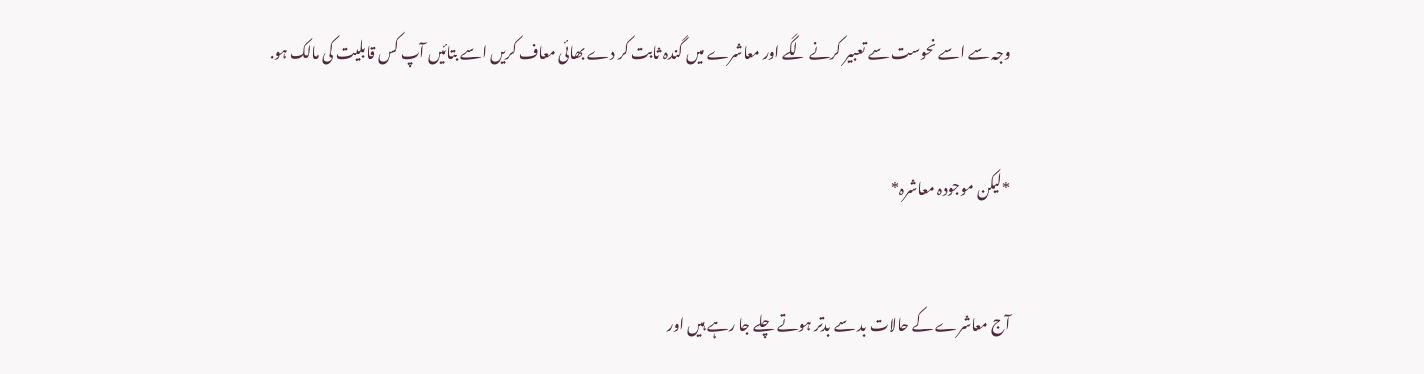وجہ سے اسے نحوست سے تعبیر کرنے لگے اور معاشرے میں گندہ ثابت کر دے بھائی معاف کریں اسے بتائیں آپ کس قابلیت کی مالک ہو.


*لیکن موجودہ معاشرہ*


آج معاشرے کے حالات بد سے بدتر ہوتے چلے جا رہے ہیں اور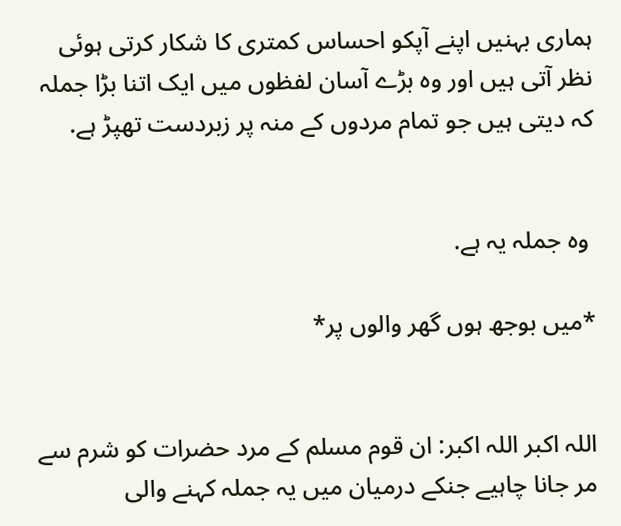ہماری بہنیں اپنے آپکو احساس کمتری کا شکار کرتی ہوئی نظر آتی ہیں اور وہ بڑے آسان لفظوں میں ایک اتنا بڑا جملہ کہ دیتی ہیں جو تمام مردوں کے منہ پر زبردست تھپڑ ہے.


 وہ جملہ یہ ہے.

*میں بوجھ ہوں گھر والوں پر*


اللہ اکبر اللہ اکبر: ان قوم مسلم کے مرد حضرات کو شرم سے مر جانا چاہیے جنکے درمیان میں یہ جملہ کہنے والی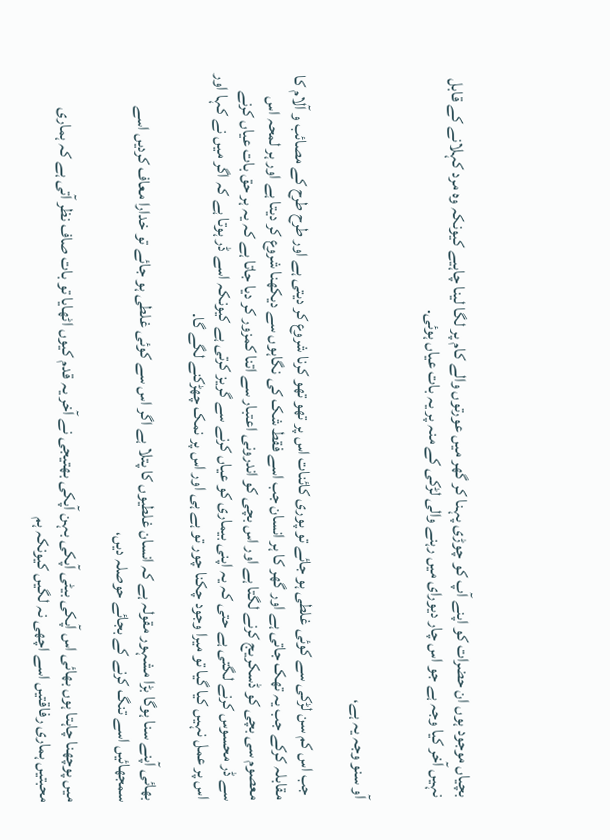بچیاں موجود ہوں ان حضرات کو اپنے آپ کو چوڑی پہنا کر گھر میں عورتوں والے کام پر لگا لینا چاہیے کیونکہ وہ مرد کہلانے کے قابل نہیں آخر کیا وجہ ہے جو اس چار دیورای میں رہنے والی لڑکی کے منہ پر یہ بات عیاں ہوئی.


آو سنو وجہ یہ ہے،

 جب اس کم سن لڑکی سے کوئی غلطی ہو جائے تو پوری کائنات اس پر تھو تھو کرنا شروع کر دیتی ہے اور طرح طرح کے مصائب و آلام کا مقابلہ کرکے جب یہ تھک جاتی ہے اور گھر کا ہر انسان جب اسے فقط شک کی نگاہوں سے دیکھنا شروع کر دیتا ہے اور ہر لمحہ اس معصوم سی بچی کو ڈسکریج کرنے لگتا ہے اور اس بچی کو اندرونی اعتبار سے اتنا کمزور کر دیا جاتا ہے کہ یہ ہر حق بات عیاں کرنے سے ڈر محسوس کرنے لگتی ہے حتی کہ یہ اپنی بیماری کو عیاں کرنے سے گریز کرتی ہے کیونکہ اسے ڈر ہوتا ہے کہ اگر میں نے کہا اور اس پر عمل نہیں کیا گیا تو میرا وجود چکنا چور تو ہے ہی اور اس پر نمک چھڑکنے لگے گا.

بھائی آپنے سنا ہوگا بڑا مشہور مقولہ ہے کہ انسان غلطیوں کا پتلا ہے اگر اس سے کوئی غلطی ہو جائے تو خدارا معاف کردیں اسے سمجھائیں اسے تنگ کرنے کے بجائے حوصلہ دیں،

میں پوچھنا چاہتا ہوں بھائی اس آپکی بیٹی آپکی بہن آپکی بھتیجی نے آخر یہ قدم کیوں اٹھایا تو بات صاف نظر آتی ہے کہ ہماری محبتیں ہماری رفاقتیں اسے اچھی نہ لگیں کیونکہ ہم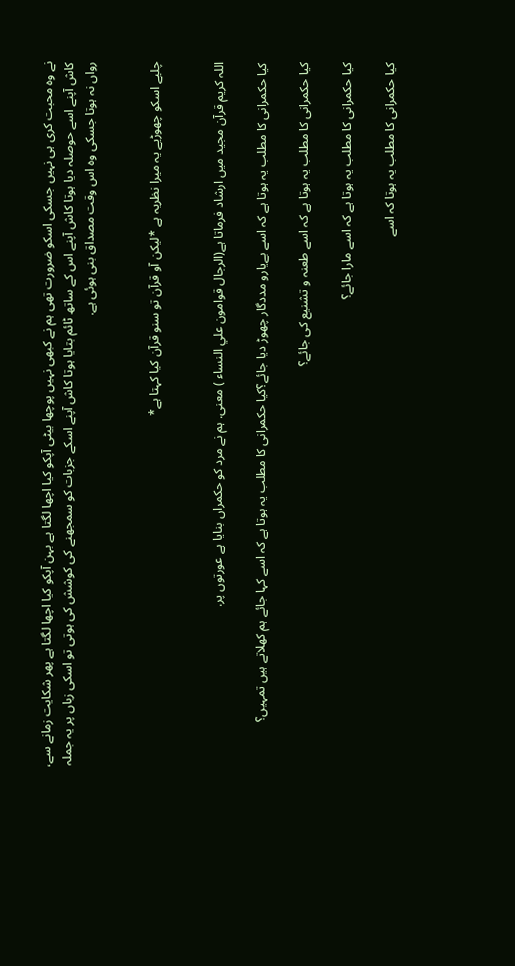نے وہ محبت کری ہی نہیں جسکی اسکو ضرورت تھی ہم نے کبھی نہیں پوچھا بیٹی آپکو کیا اچھا لگتا ہے بہن آپکو کیا اچھا لگتا ہے پھر شکایت زمانے سے، کاش آپنے اسے حوصلہ دیا ہوتا کاش آپنے اس کے ساتھ ٹائم بتایا ہوتا کاش آپنے اسکے جزبات کو سمجھنے کی کوشش کی ہوتی تو اسکی زباں پر یہ جملہ رواں نہ ہوتا جسکی وہ اس وقت مصداق بنی ہوئی ہے.


چلیے اسکو چھوڑیے یہ میرا نظریہ ہے *لیکن آو قرآن تو سنو قرآن کیا کہتا ہے*


اللہ کریم قرآن مجید میں ارشاد فرماتا ہے(الرجال قوامون علي النساء ) معنى. ہم نے مرد کو حکمراں بنایا ہے عورتوں پر.

کیا حکمرانی کا مطلب یہ ہوتا ہے کہ اسے بےیارو مددگار چھوڑ دیا جائے؟کیا حکمرانی کا مطلب یہ ہوتا ہے کہ اسے کہا جائے ہم کھلاتے ہیں تمہیں؟

کیا حکمرانی کا مطلب یہ ہوتا ہے کہ اسے طعنہ و تشنیع کی جائے؟

کیا حکمرانی کا مطلب یہ ہوتا ہے کہ اسے مارا جائے؟

کیا حکمرانی کا مطلب یہ ہوتا کہ اسے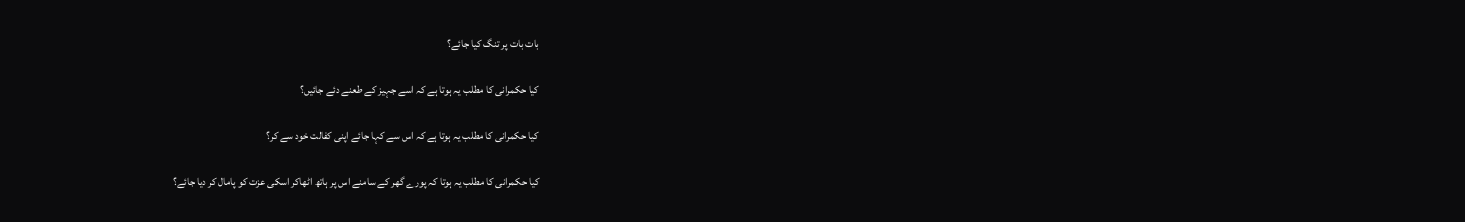بات بات پر تنگ کیا جائے؟

کیا حکمرانی کا مطلب یہ ہوتا ہے کہ اسے جہیز کے طعنے دئے جائیں؟

کیا حکمرانی کا مطلب یہ ہوتا ہے کہ اس سے کہا جائے اپنی کفالت خود سے کر؟

کیا حکمرانی کا مطلب یہ ہوتا کہ پورے گھر کے سامنے اس پر ہاتھ اٹھاکر اسکی عزت کو پامال کر دیا جائے؟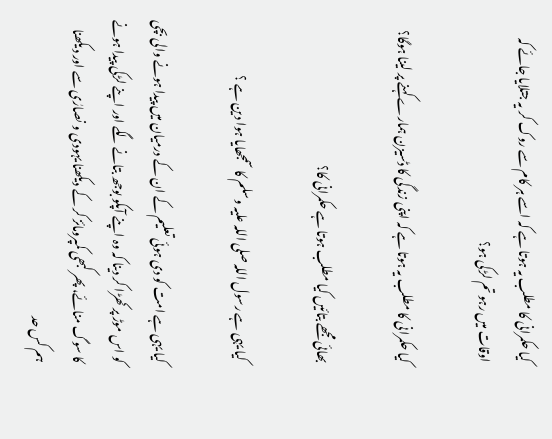کیا حکمرانی کا مطلب یہ ہوتا ہے کہ اسے ہر کام سے روک کر یہ جتلایا جائے کہ اوقات میں رہو تم لڑکی ہو؟

کیا حکمرانی کا مطلب یہ ہوتا ہے کہ اپنی زندگی کا ڈسیزن ہمارے کہنے پر لینا ہوگا؟

بھائی مجھے بتائیں کیا مطلب ہوتا ہے حکمرانی کا؟

 کیا یہی ہے رسول اللہ صلی اللہ علیہ وسلم کا سمجھایا ہوا دین ہے ؟

کیا یہی ہے امت کو دی ہوئی تعلیم کے ان کے درمیان میں پیدا ہونے والی بچی کو اس موڑ پر کھڑا کر دینا کہ وہ اپنے آپکو بوجھ بتانے لگے اور اپنے لڑکی پیدا ہونے کا سوگ منائے، پھر کبھی کمپرومائز کر کے دیکھنا یہودی و نصارٰی سے اور دیکھنا ہم کس حد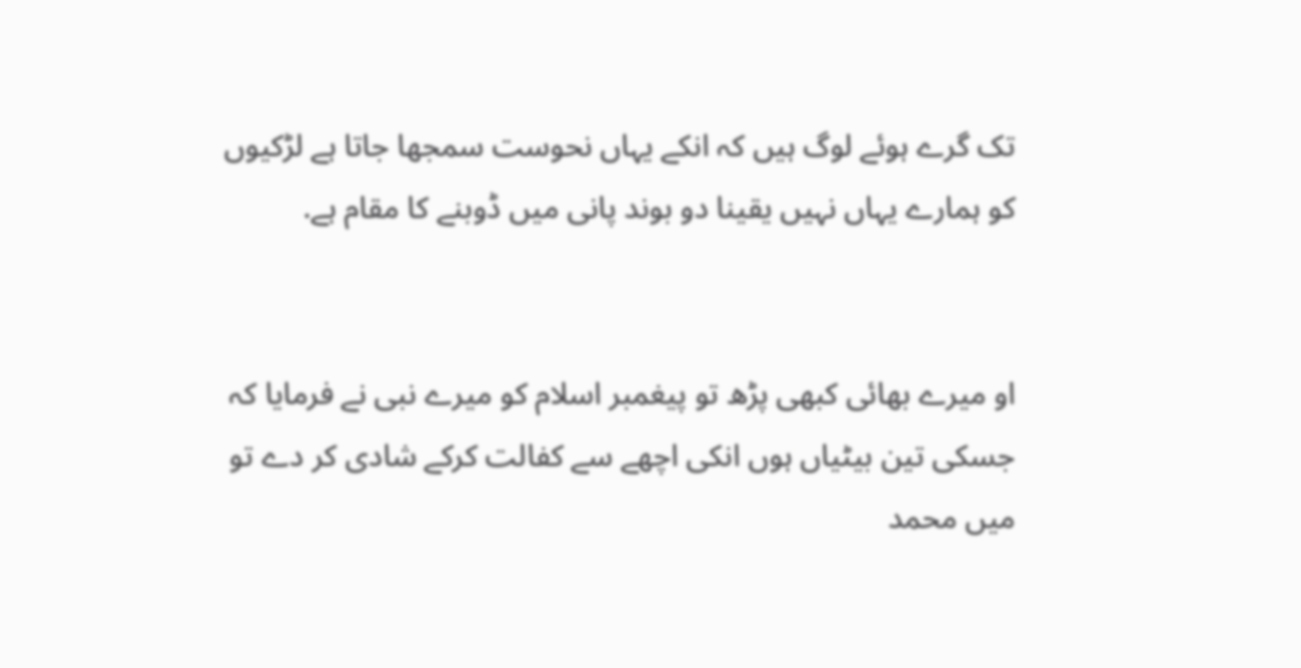تک گرے ہوئے لوگ ہیں کہ انکے یہاں نحوست سمجھا جاتا ہے لڑکیوں کو ہمارے یہاں نہیں یقینا دو بوند پانی میں ڈوبنے کا مقام ہے.


او میرے بھائی کبھی پڑھ تو پیغمبر اسلام کو میرے نبی نے فرمایا کہ جسکی تین بیٹیاں ہوں انکی اچھے سے کفالت کرکے شادی کر دے تو میں محمد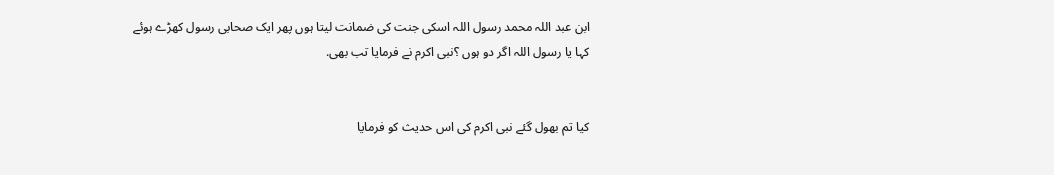ابن عبد اللہ محمد رسول اللہ اسکی جنت کی ضمانت لیتا ہوں پھر ایک صحابی رسول کھڑے ہوئے کہا یا رسول اللہ اگر دو ہوں ؟نبی اکرم نے فرمایا تب بھی.


کیا تم بھول گئے نبی اکرم کی اس حدیث کو فرمایا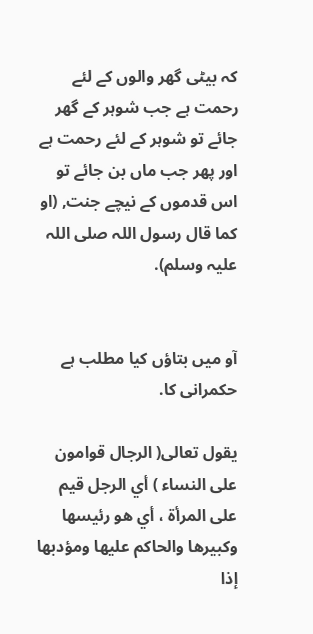کہ بیٹی گھر والوں کے لئے رحمت ہے جب شوہر کے گھر جائے تو شوہر کے لئے رحمت ہے اور پھر جب ماں بن جائے تو اس قدموں کے نیچے جنت, (او کما قال رسول اللہ صلی اللہ علیہ وسلم).


آو میں بتاؤں کیا مطلب ہے حکمرانی کا.

يقول تعالى( الرجال قوامون على النساء ) أي الرجل قيم على المرأة ، أي هو رئيسها وكبيرها والحاكم عليها ومؤدبها إذا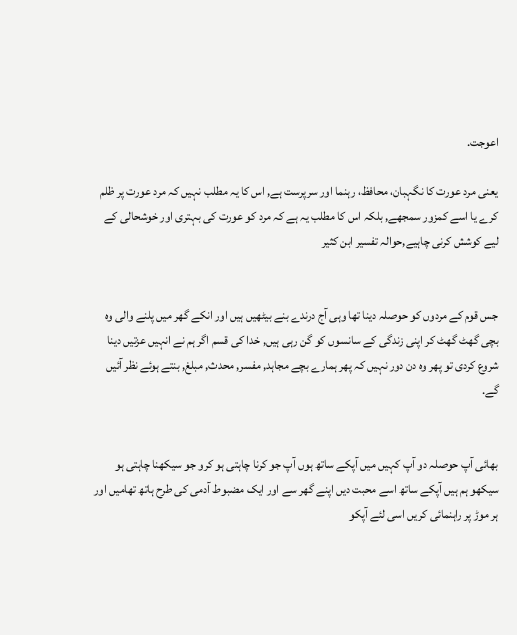اعوجت.

یعنی مرد عورت کا نگہبان، محافظ، رہنما اور سرپرست ہے, اس کا یہ مطلب نہیں کہ مرد عورت پر ظلم کرے یا اسے کمزور سمجھے, بلکہ اس کا مطلب یہ ہے کہ مرد کو عورت کی بہتری اور خوشحالی کے لیے کوشش کرنی چاہیے,حوالہ تفسیر ابن کثیر


جس قوم کے مردوں کو حوصلہ دینا تھا وہی آج درندے بنے بیٹھیں ہیں اور انکے گھر میں پلنے والی وہ بچی گھٹ گھٹ کر اپنی زندگی کے سانسوں کو گن رہی ہیں, خدا کی قسم اگر ہم نے انہیں عزتیں دینا شروع کردی تو پھر وہ دن دور نہیں کہ پھر ہمارے بچے مجاہد, مفسر, محدث, مبلغ, بنتے ہوئے نظر آئیں گے.


بھائی آپ حوصلہ دو آپ کہیں میں آپکے ساتھ ہوں آپ جو کرنا چاہتی ہو کرو جو سیکھنا چاہتی ہو سیکھو ہم ہیں آپکے ساتھ اسے محبت دیں اپنے گھر سے اور ایک مضبوط آدمی کی طرح ہاتھ تھامیں اور ہر موڑ پر راہنمائی کریں اسی لئے آپکو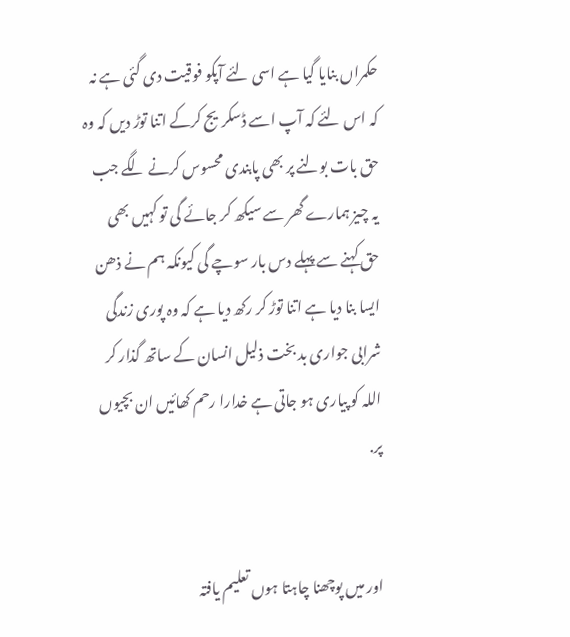حکمراں بنایا گیا ہے اسی لئے آپکو فوقیت دی گئی ہے نہ کہ اس لئے کہ آپ اسے ڈسکریج کرکے اتنا توڑ دیں کہ وہ حق بات بولنے پر بھی پابندی محسوس کرنے لگے جب یہ چیز ہمارے گھر سے سیکھ کر جائے گی تو کہیں بھی حق کہنے سے پہلے دس بار سوچے گی کیونکہ ہم نے ذھن ایسا بنا دیا ہے اتنا توڑ کر رکھ دیا ہے کہ وہ پوری زندگی شرابی جواری بد بخت ذلیل انسان کے ساتھ گذار کر اللہ کو پیاری ہو جاتی ہے خدارا رحم کھائیں ان بچیوں پر.


اور میں پوچھنا چاہتا ہوں تعلیم یافتہ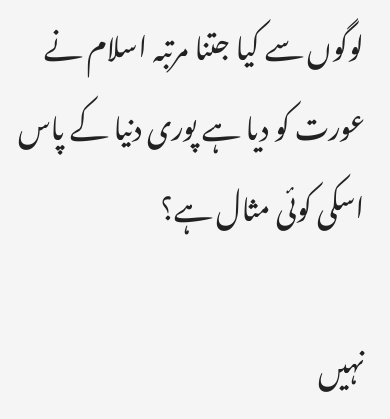لوگوں سے کیا جتنا مرتبہ اسلام نے عورت کو دیا ہے پوری دنیا کے پاس اسکی کوئی مثال ہے؟

نہیں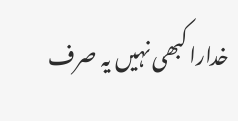خدارا کبھی نہیں یہ صرف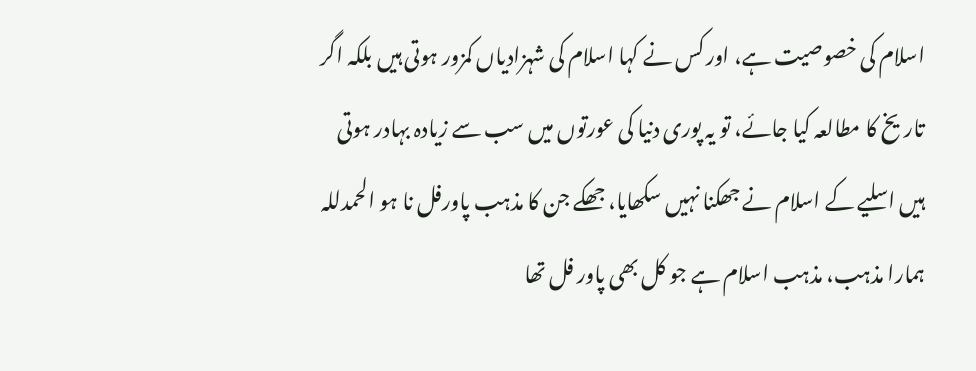اسلام کی خصوصیت ہے، اور کس نے کہا اسلام کی شہزادیاں کمزور ہوتی ہیں بلکہ اگر تاریخ کا مطالعہ کیا جائے، تو یہ پوری دنیا کی عورتوں میں سب سے زیادہ بہادر ہوتی ہیں اسلیے کے اسلام نے جھکنا نہیں سکھایا، جھکے جن کا مذہب پاورفل نا ہو الحمدللہ ہمارا مذہب، مذہب اسلام ہے جو کل بھی پاور فل تھا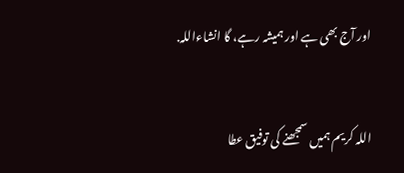اور آج بھی ہے اور ہمیشہ رہے، گا انشاءاللہ.


اللہ کریم ہمیں سمجھنے کی توفیق عطا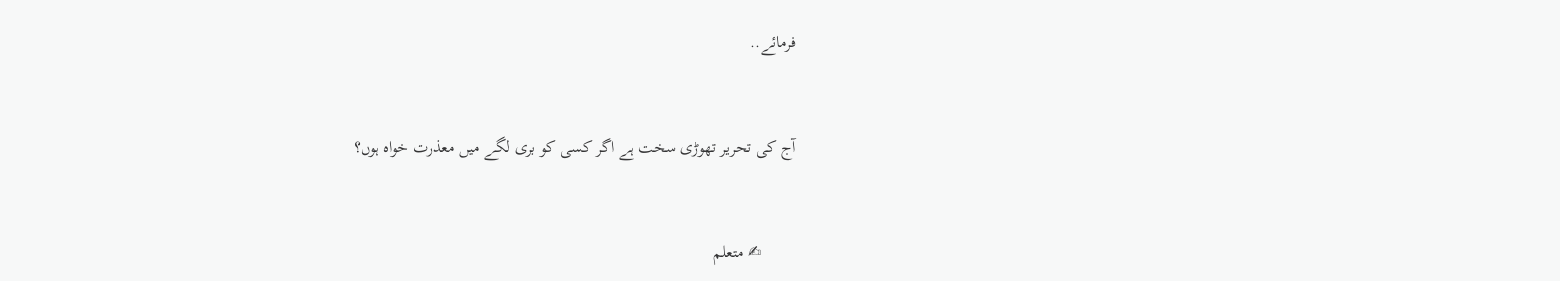فرمائے..


آج کی تحریر تھوڑی سخت ہے اگر کسی کو بری لگے میں معذرت خواہ ہوں؟


        ✍ متعلم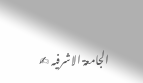الجامعۃ الاشرفیہ ✍